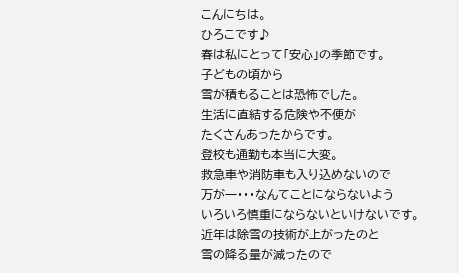こんにちは。
ひろこです♪
春は私にとって「安心」の季節です。
子どもの頃から
雪が積もることは恐怖でした。
生活に直結する危険や不便が
たくさんあったからです。
登校も通勤も本当に大変。
救急車や消防車も入り込めないので
万が一・・・なんてことにならないよう
いろいろ慎重にならないといけないです。
近年は除雪の技術が上がったのと
雪の降る量が減ったので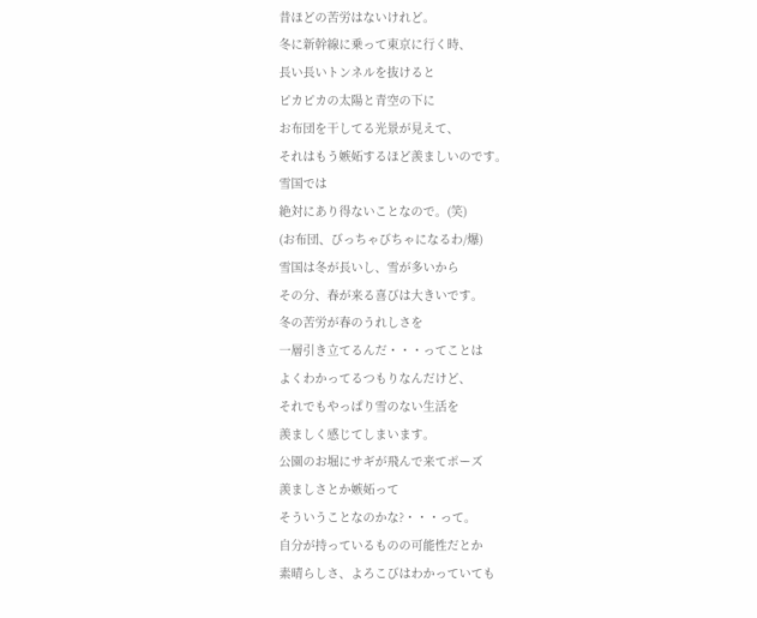昔ほどの苦労はないけれど。
冬に新幹線に乗って東京に行く時、
長い長いトンネルを抜けると
ピカピカの太陽と青空の下に
お布団を干してる光景が見えて、
それはもう嫉妬するほど羨ましいのです。
雪国では
絶対にあり得ないことなので。(笑)
(お布団、びっちゃびちゃになるわ/爆)
雪国は冬が長いし、雪が多いから
その分、春が来る喜びは大きいです。
冬の苦労が春のうれしさを
一層引き立てるんだ・・・ってことは
よくわかってるつもりなんだけど、
それでもやっぱり雪のない生活を
羨ましく感じてしまいます。
公園のお堀にサギが飛んで来てポーズ
羨ましさとか嫉妬って
そういうことなのかな?・・・って。
自分が持っているものの可能性だとか
素晴らしさ、よろこびはわかっていても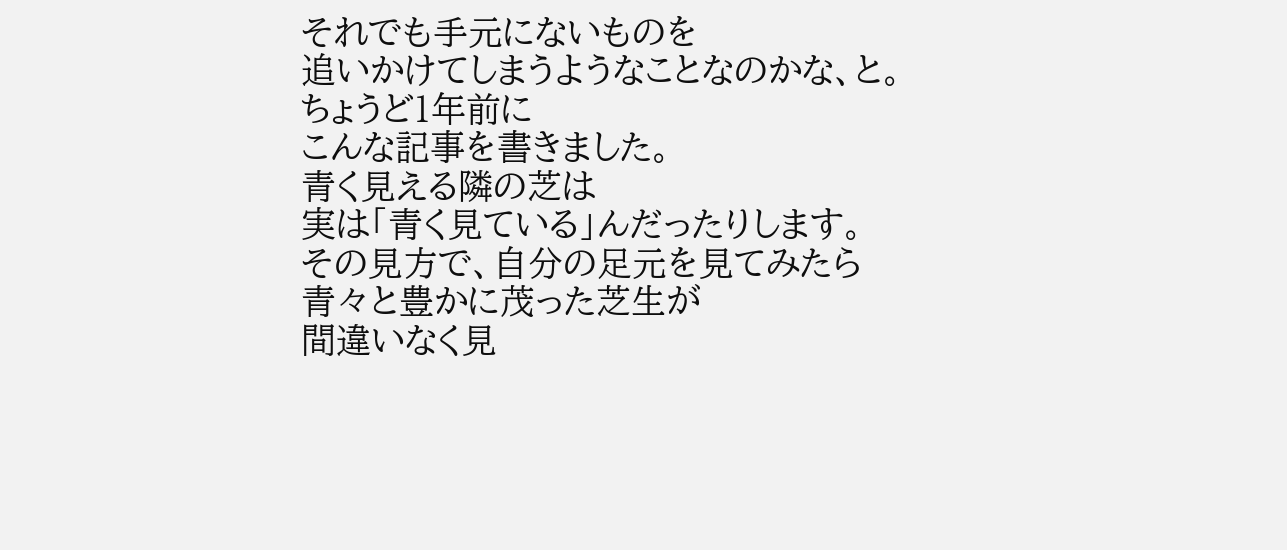それでも手元にないものを
追いかけてしまうようなことなのかな、と。
ちょうど1年前に
こんな記事を書きました。
青く見える隣の芝は
実は「青く見ている」んだったりします。
その見方で、自分の足元を見てみたら
青々と豊かに茂った芝生が
間違いなく見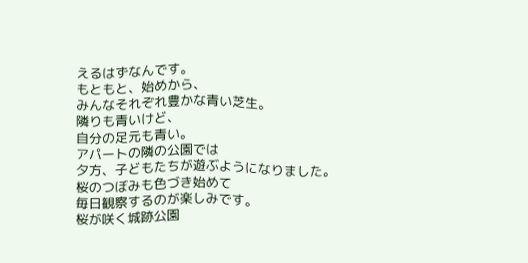えるはずなんです。
もともと、始めから、
みんなそれぞれ豊かな青い芝生。
隣りも青いけど、
自分の足元も青い。
アパートの隣の公園では
夕方、子どもたちが遊ぶようになりました。
桜のつぼみも色づき始めて
毎日観察するのが楽しみです。
桜が咲く城跡公園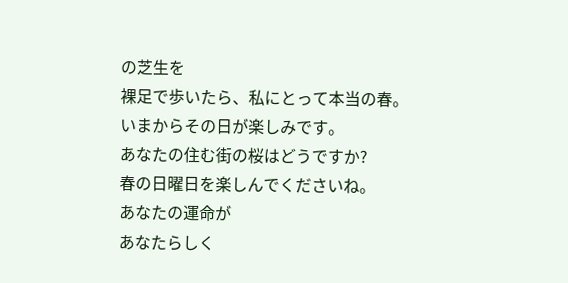の芝生を
裸足で歩いたら、私にとって本当の春。
いまからその日が楽しみです。
あなたの住む街の桜はどうですか?
春の日曜日を楽しんでくださいね。
あなたの運命が
あなたらしく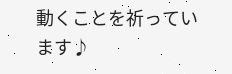動くことを祈っています♪